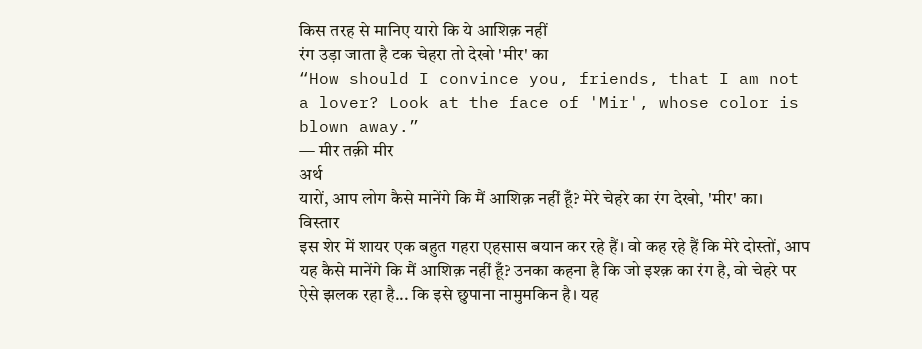किस तरह से मानिए यारो कि ये आशिक़ नहीं
रंग उड़ा जाता है टक चेहरा तो देखो 'मीर' का
“How should I convince you, friends, that I am not a lover? Look at the face of 'Mir', whose color is blown away.”
— मीर तक़ी मीर
अर्थ
यारों, आप लोग कैसे मानेंगे कि मैं आशिक़ नहीं हूँ? मेरे चेहरे का रंग देखो, 'मीर' का।
विस्तार
इस शेर में शायर एक बहुत गहरा एहसास बयान कर रहे हैं। वो कह रहे हैं कि मेरे दोस्तों, आप यह कैसे मानेंगे कि मैं आशिक़ नहीं हूँ? उनका कहना है कि जो इश्क़ का रंग है, वो चेहरे पर ऐसे झलक रहा है... कि इसे छुपाना नामुमकिन है। यह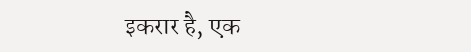इकरार है, एक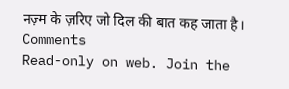नज़्म के ज़रिए जो दिल की बात कह जाता है।
Comments
Read-only on web. Join the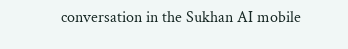conversation in the Sukhan AI mobile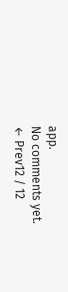app.
No comments yet.
← Prev12 / 12